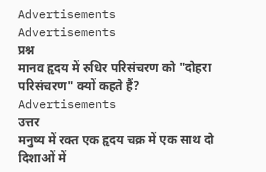Advertisements
Advertisements
प्रश्न
मानव हृदय में रुधिर परिसंचरण को "दोहरा परिसंचरण" क्यों कहते हैं?
Advertisements
उत्तर
मनुष्य में रक्त एक हृदय चक्र में एक साथ दो दिशाओं में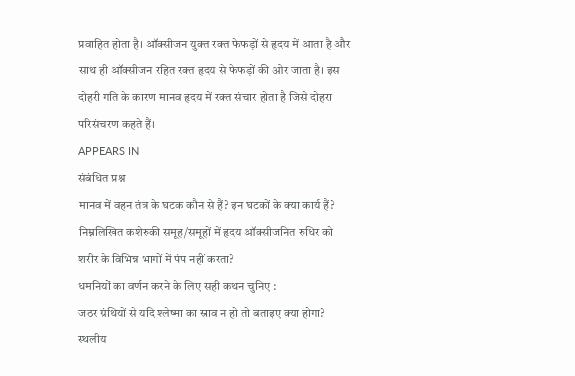प्रवाहित होता है। ऑक्सीजन युक्त रक्त फेफड़ों से हृदय में आता है और साथ ही ऑक्सीजन रहित रक्त हृदय से फेफड़ों की ओर जाता है। इस दोहरी गति के कारण मानव हृदय में रक्त संचार होता है जिसे दोहरा परिसंचरण कहते हैं।
APPEARS IN
संबंधित प्रश्न
मानव में वहन तंत्र के घटक कौन से हैं? इन घटकों के क्या कार्य हैं?
निम्नलिखित कशेरुकी समूह/समूहों में हृदय ऑक्सीजनित रुधिर को शरीर के विभिन्न भागों में पंप नहीं करता?
धमनियों का वर्णन करने के लिए सही कथन चुनिए :
जठर ग्रंथियों से यदि श्लेष्मा का स्राव न हो तो बताइए क्या होगा?
स्थलीय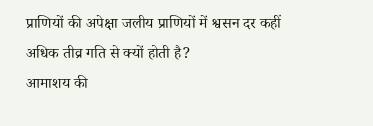प्राणियों की अपेक्षा जलीय प्राणियों में श्वसन दर कहीं अधिक तीव्र गति से क्यों होती है?
आमाशय की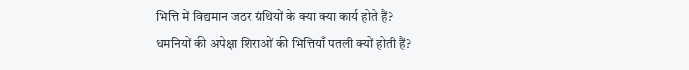भित्ति में विद्यमान जठर ग्रंथियों के क्या क्या कार्य होते हैं?
धमनियों की अपेक्षा शिराओं की भित्तियाँ पतली क्यों होती हैं?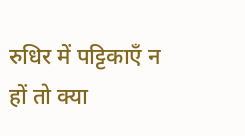रुधिर में पट्टिकाएँ न हों तो क्या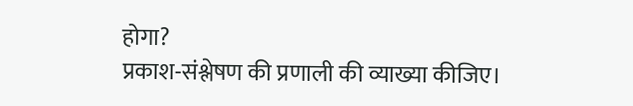होगा?
प्रकाश-संश्लेषण की प्रणाली की व्याख्या कीजिए।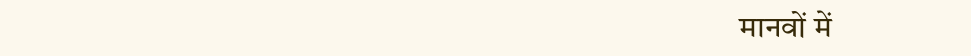मानवों में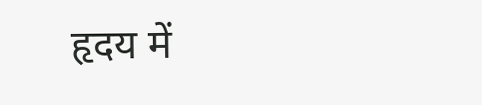हृदय में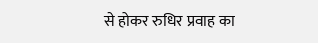से होकर रुधिर प्रवाह का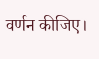वर्णन कीजिए।